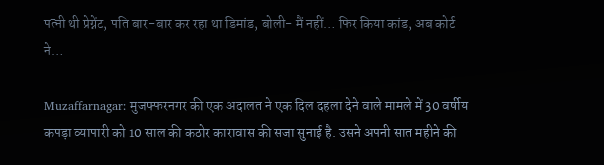पत्नी थी प्रेग्नेंट, पति बार-बार कर रहा था डिमांड, बोली- मैं नहीं… फिर किया कांड, अब कोर्ट ने…

Muzaffarnagar: मुजफ्फरनगर की एक अदालत ने एक दिल दहला देने वाले मामले में 30 वर्षीय कपड़ा व्यापारी को 10 साल की कठोर कारावास की सजा सुनाई है. उसने अपनी सात महीने की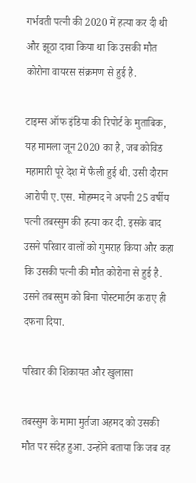गर्भवती पत्नी की 2020 में हत्या कर दी थी और झूठा दावा किया था कि उसकी मौत कोरोना वायरस संक्रमण से हुई है.

टाइम्स ऑफ इंडिया की रिपोर्ट के मुताबिक, यह मामला जून 2020 का है, जब कोविड महामारी पूरे देश में फैली हुई थी. उसी दौरान आरोपी ए.एस. मोहम्मद ने अपनी 25 वर्षीय पत्नी तबस्सुम की हत्या कर दी. इसके बाद उसने परिवार वालों को गुमराह किया और कहा कि उसकी पत्नी की मौत कोरोना से हुई है. उसने तबस्सुम को बिना पोस्टमार्टम कराए ही दफना दिया.

परिवार की शिकायत और खुलासा

तबस्सुम के मामा मुर्तजा अहमद को उसकी मौत पर संदेह हुआ. उन्होंने बताया कि जब वह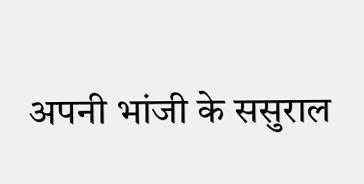अपनी भांजी के ससुराल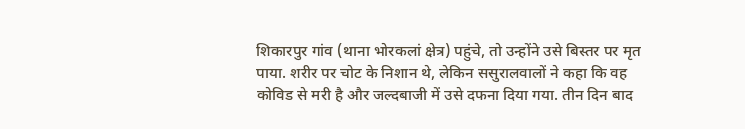शिकारपुर गांव (थाना भोरकलां क्षेत्र) पहुंचे, तो उन्होंने उसे बिस्तर पर मृत पाया. शरीर पर चोट के निशान थे, लेकिन ससुरालवालों ने कहा कि वह कोविड से मरी है और जल्दबाजी में उसे दफना दिया गया. तीन दिन बाद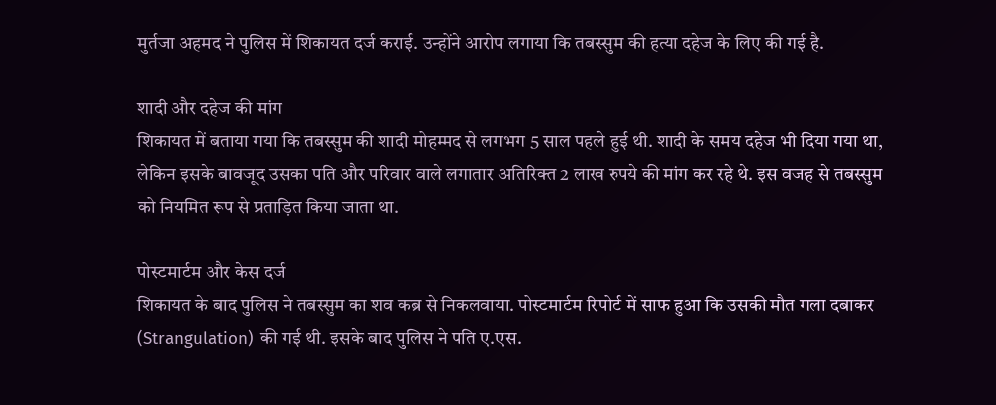मुर्तजा अहमद ने पुलिस में शिकायत दर्ज कराई. उन्होंने आरोप लगाया कि तबस्सुम की हत्या दहेज के लिए की गई है.

शादी और दहेज की मांग
शिकायत में बताया गया कि तबस्सुम की शादी मोहम्मद से लगभग 5 साल पहले हुई थी. शादी के समय दहेज भी दिया गया था, लेकिन इसके बावजूद उसका पति और परिवार वाले लगातार अतिरिक्त 2 लाख रुपये की मांग कर रहे थे. इस वजह से तबस्सुम को नियमित रूप से प्रताड़ित किया जाता था.

पोस्टमार्टम और केस दर्ज
शिकायत के बाद पुलिस ने तबस्सुम का शव कब्र से निकलवाया. पोस्टमार्टम रिपोर्ट में साफ हुआ कि उसकी मौत गला दबाकर (Strangulation) की गई थी. इसके बाद पुलिस ने पति ए.एस.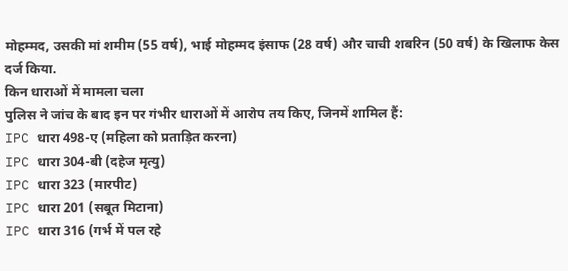मोहम्मद, उसकी मां शमीम (55 वर्ष), भाई मोहम्मद इंसाफ (28 वर्ष) और चाची शबरिन (50 वर्ष) के खिलाफ केस दर्ज किया.
किन धाराओं में मामला चला
पुलिस ने जांच के बाद इन पर गंभीर धाराओं में आरोप तय किए, जिनमें शामिल हैं:
IPC धारा 498-ए (महिला को प्रताड़ित करना)
IPC धारा 304-बी (दहेज मृत्यु)
IPC धारा 323 (मारपीट)
IPC धारा 201 (सबूत मिटाना)
IPC धारा 316 (गर्भ में पल रहे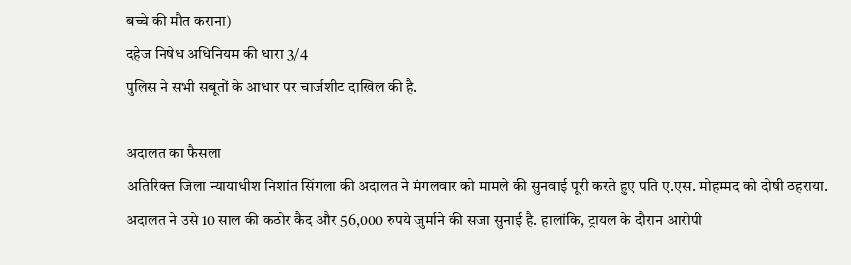बच्चे की मौत कराना)
दहेज निषेध अधिनियम की धारा 3/4
पुलिस ने सभी सबूतों के आधार पर चार्जशीट दाखिल की है.

अदालत का फैसला
अतिरिक्त जिला न्यायाधीश निशांत सिंगला की अदालत ने मंगलवार को मामले की सुनवाई पूरी करते हुए पति ए.एस. मोहम्मद को दोषी ठहराया. अदालत ने उसे 10 साल की कठोर कैद और 56,000 रुपये जुर्माने की सजा सुनाई है. हालांकि, ट्रायल के दौरान आरोपी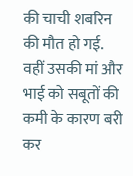की चाची शबरिन की मौत हो गई. वहीं उसकी मां और भाई को सबूतों की कमी के कारण बरी कर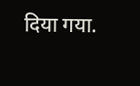दिया गया.